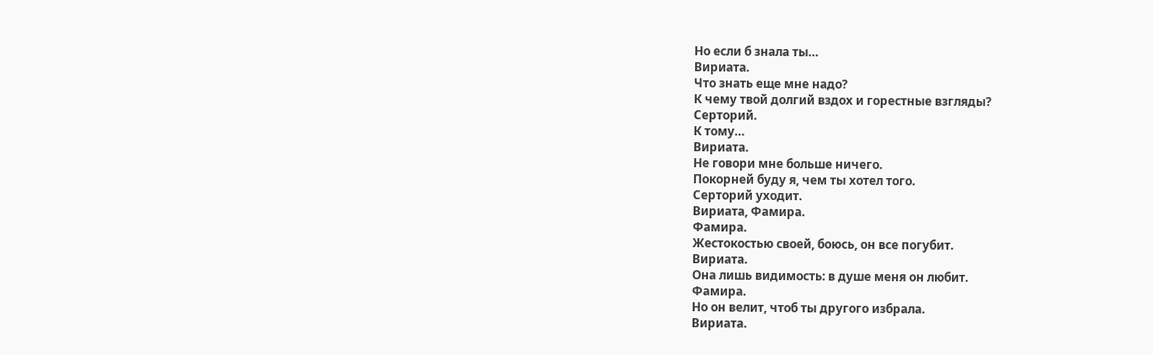Но если б знала ты…
Вириата.
Что знать еще мне надо?
К чему твой долгий вздох и горестные взгляды?
Серторий.
К тому…
Вириата.
Не говори мне больше ничего.
Покорней буду я, чем ты хотел того.
Серторий уходит.
Вириата, Фамира.
Фамира.
Жестокостью своей, боюсь, он все погубит.
Вириата.
Она лишь видимость: в душе меня он любит.
Фамира.
Но он велит, чтоб ты другого избрала.
Вириата.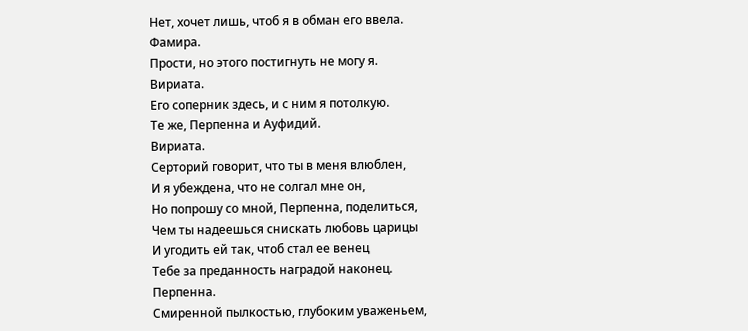Нет, хочет лишь, чтоб я в обман его ввела.
Фамира.
Прости, но этого постигнуть не могу я.
Вириата.
Его соперник здесь, и с ним я потолкую.
Те же, Перпенна и Ауфидий.
Вириата.
Серторий говорит, что ты в меня влюблен,
И я убеждена, что не солгал мне он,
Но попрошу со мной, Перпенна, поделиться,
Чем ты надеешься снискать любовь царицы
И угодить ей так, чтоб стал ее венец
Тебе за преданность наградой наконец.
Перпенна.
Смиренной пылкостью, глубоким уваженьем,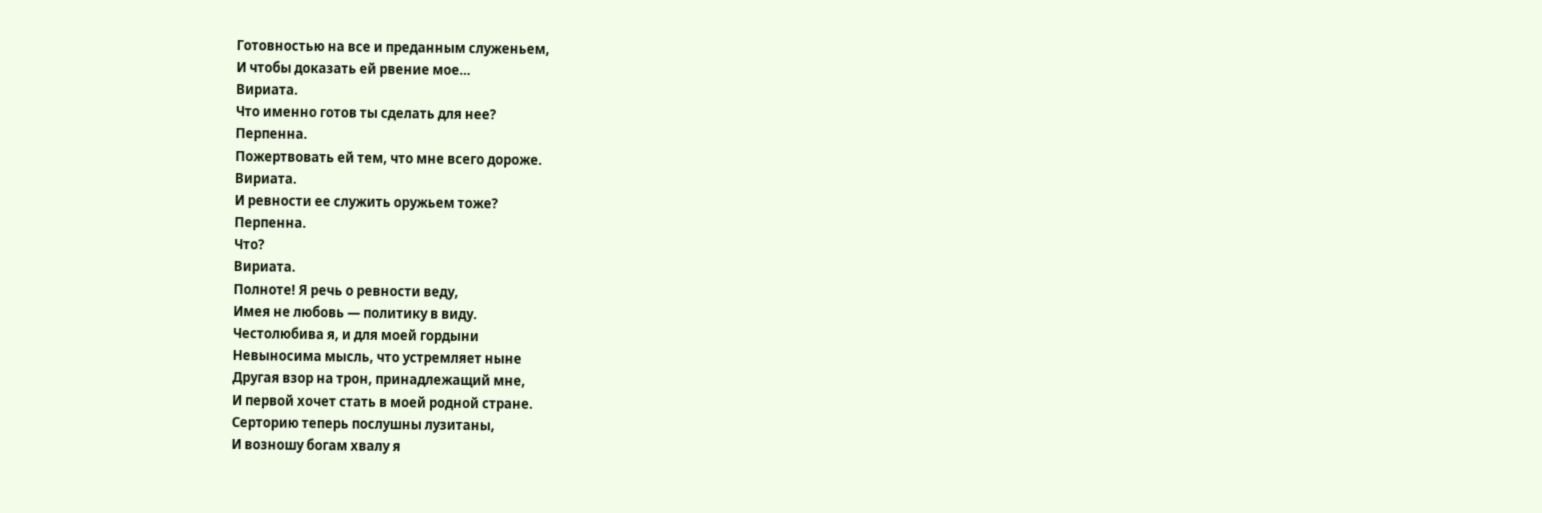Готовностью на все и преданным служеньем,
И чтобы доказать ей рвение мое…
Вириата.
Что именно готов ты сделать для нее?
Перпенна.
Пожертвовать ей тем, что мне всего дороже.
Вириата.
И ревности ее служить оружьем тоже?
Перпенна.
Что?
Вириата.
Полноте! Я речь о ревности веду,
Имея не любовь — политику в виду.
Честолюбива я, и для моей гордыни
Невыносима мысль, что устремляет ныне
Другая взор на трон, принадлежащий мне,
И первой хочет стать в моей родной стране.
Серторию теперь послушны лузитаны,
И возношу богам хвалу я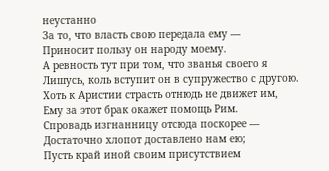неустанно
За то, что власть свою передала ему —
Приносит пользу он народу моему.
А ревность тут при том, что званья своего я
Лишусь, коль вступит он в супружество с другою.
Хоть к Аристии страсть отнюдь не движет им,
Ему за этот брак окажет помощь Рим.
Спровадь изгнанницу отсюда поскорее —
Достаточно хлопот доставлено нам ею;
Пусть край иной своим присутствием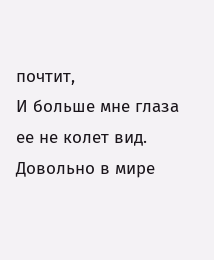почтит,
И больше мне глаза ее не колет вид.
Довольно в мире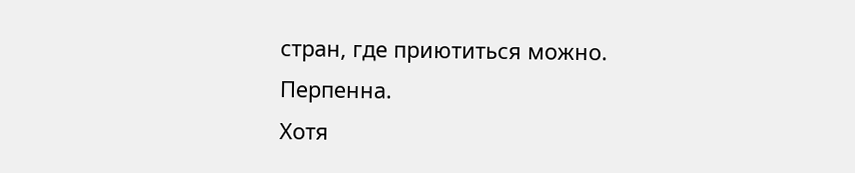стран, где приютиться можно.
Перпенна.
Хотя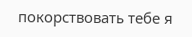покорствовать тебе я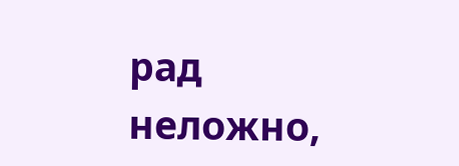рад неложно,